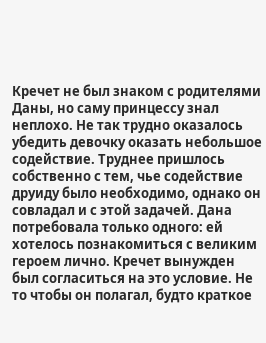Кречет не был знаком с родителями Даны, но саму принцессу знал неплохо. Не так трудно оказалось убедить девочку оказать небольшое содействие. Труднее пришлось собственно с тем, чье содействие друиду было необходимо, однако он совладал и с этой задачей. Дана потребовала только одного: ей хотелось познакомиться с великим героем лично. Кречет вынужден был согласиться на это условие. Не то чтобы он полагал, будто краткое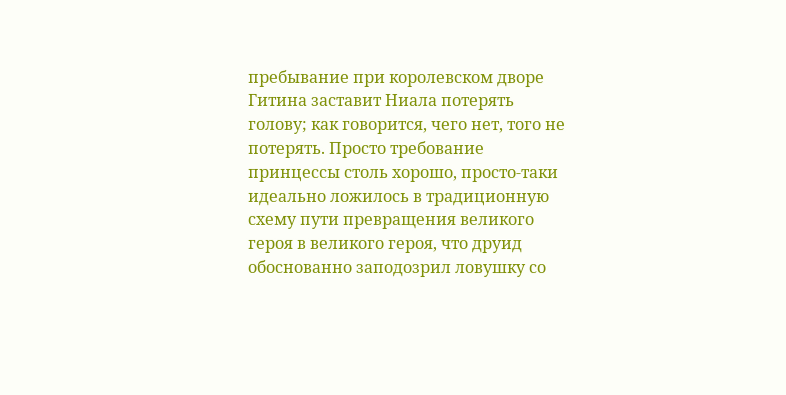пребывание при королевском дворе Гитина заставит Ниала потерять голову; как говорится, чего нет, того не потерять. Просто требование принцессы столь хорошо, просто-таки идеально ложилось в традиционную схему пути превращения великого героя в великого героя, что друид обоснованно заподозрил ловушку со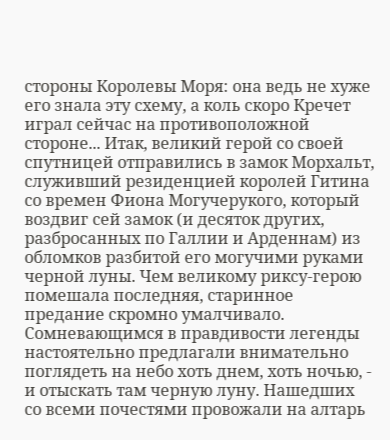стороны Королевы Моря: она ведь не хуже его знала эту схему, а коль скоро Кречет играл сейчас на противоположной стороне... Итак, великий герой со своей спутницей отправились в замок Морхальт, служивший резиденцией королей Гитина со времен Фиона Могучерукого, который воздвиг сей замок (и десяток других, разбросанных по Галлии и Арденнам) из обломков разбитой его могучими руками черной луны. Чем великому риксу-герою помешала последняя, старинное предание скромно умалчивало. Сомневающимся в правдивости легенды настоятельно предлагали внимательно поглядеть на небо хоть днем, хоть ночью, - и отыскать там черную луну. Нашедших со всеми почестями провожали на алтарь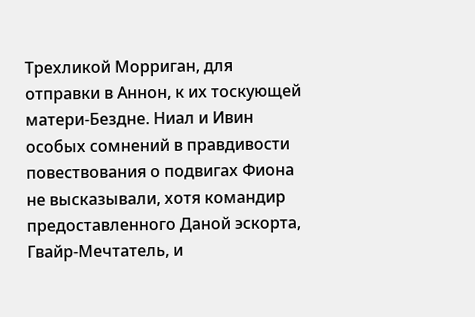Трехликой Морриган, для отправки в Аннон, к их тоскующей матери-Бездне. Ниал и Ивин особых сомнений в правдивости повествования о подвигах Фиона не высказывали, хотя командир предоставленного Даной эскорта, Гвайр-Мечтатель, и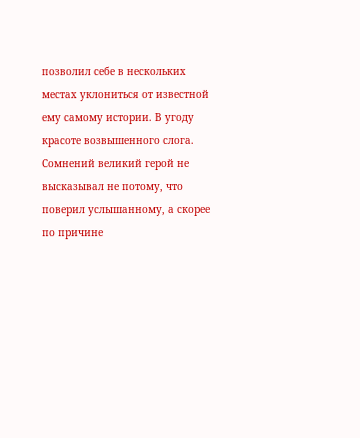позволил себе в нескольких местах уклониться от известной ему самому истории. В угоду красоте возвышенного слога. Сомнений великий герой не высказывал не потому, что поверил услышанному, а скорее по причине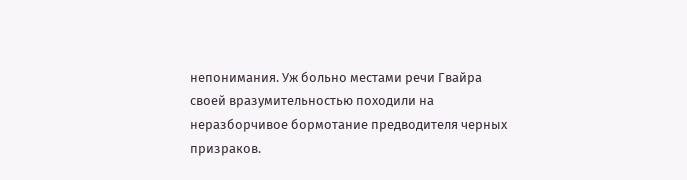непонимания. Уж больно местами речи Гвайра своей вразумительностью походили на неразборчивое бормотание предводителя черных призраков.